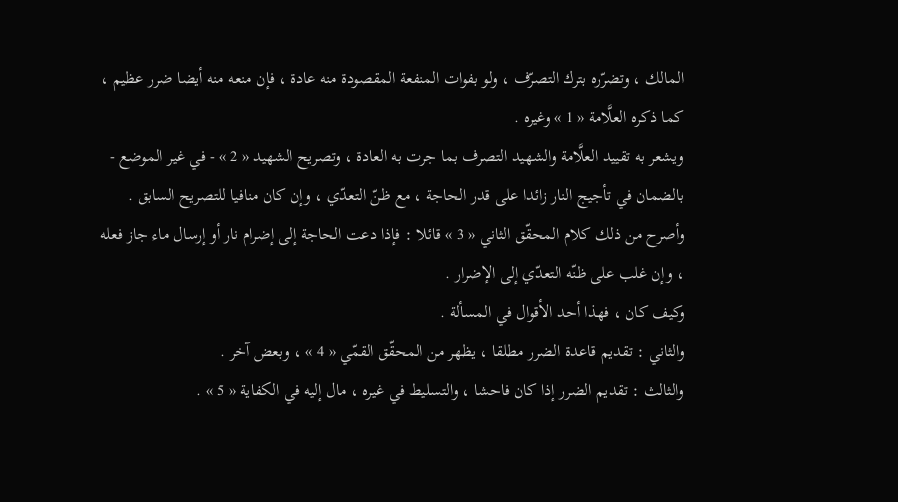المالك ، وتضرّره بترك التصرّف ، ولو بفوات المنفعة المقصودة منه عادة ، فإن منعه منه أيضا ضرر عظيم ، كما ذكره العلَّامة « 1 » وغيره .
ويشعر به تقييد العلَّامة والشهيد التصرف بما جرت به العادة ، وتصريح الشهيد « 2 » - في غير الموضع - بالضمان في تأجيج النار زائدا على قدر الحاجة ، مع ظنّ التعدّي ، وإن كان منافيا للتصريح السابق .
وأصرح من ذلك كلام المحقّق الثاني « 3 » قائلا : فإذا دعت الحاجة إلى إضرام نار أو إرسال ماء جاز فعله ، وإن غلب على ظنّه التعدّي إلى الإضرار .
وكيف كان ، فهذا أحد الأقوال في المسألة .
والثاني : تقديم قاعدة الضرر مطلقا ، يظهر من المحقّق القمّي « 4 » ، وبعض آخر .
والثالث : تقديم الضرر إذا كان فاحشا ، والتسليط في غيره ، مال إليه في الكفاية « 5 » .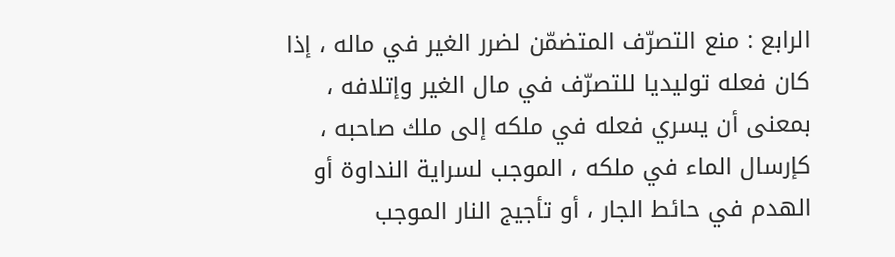الرابع : منع التصرّف المتضمّن لضرر الغير في ماله ، إذا كان فعله توليديا للتصرّف في مال الغير وإتلافه ، بمعنى أن يسري فعله في ملكه إلى ملك صاحبه ، كإرسال الماء في ملكه ، الموجب لسراية النداوة أو الهدم في حائط الجار ، أو تأجيج النار الموجب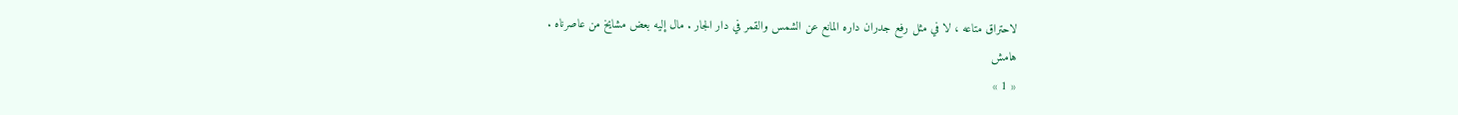لاحتراق متاعه ، لا في مثل رفع جدران داره المانع عن الشمس والقمر في دار الجار . مال إليه بعض مشايخ من عاصرناه .
هامش
« 1 »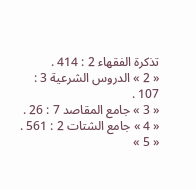تذكرة الفقهاء 2 : 414 .
« 2 » الدروس الشرعية 3 : 107 .
« 3 » جامع المقاصد 7 : 26 .
« 4 » جامع الشتات 2 : 561 .
« 5 »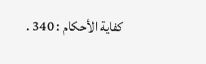كفاية الأحكام : 340 .